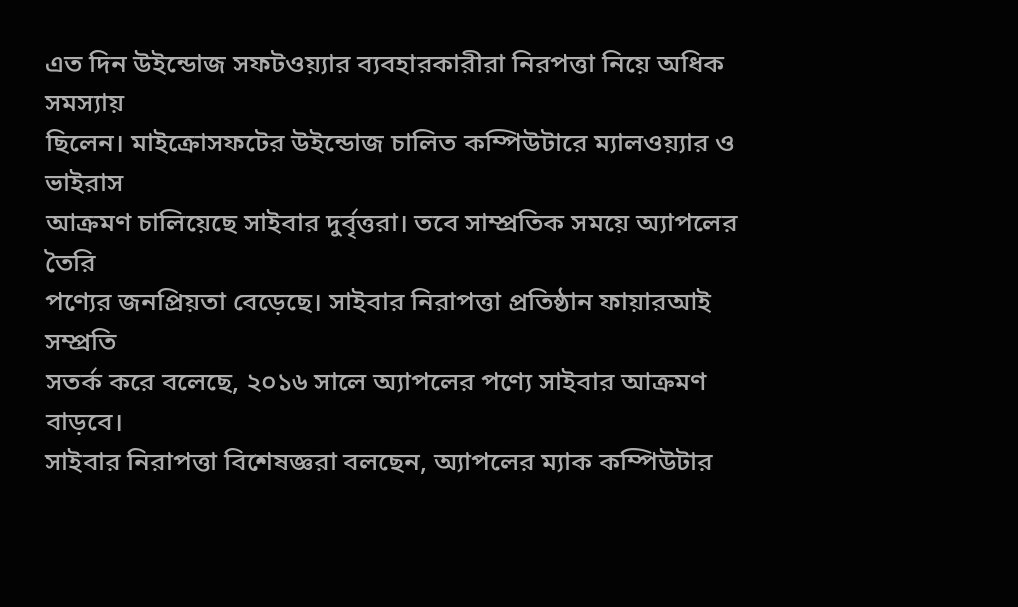এত দিন উইন্ডোজ সফটওয়্যার ব্যবহারকারীরা নিরপত্তা নিয়ে অধিক সমস্যায়
ছিলেন। মাইক্রোসফটের উইন্ডোজ চালিত কম্পিউটারে ম্যালওয়্যার ও ভাইরাস
আক্রমণ চালিয়েছে সাইবার দুর্বৃত্তরা। তবে সাম্প্রতিক সময়ে অ্যাপলের তৈরি
পণ্যের জনপ্রিয়তা বেড়েছে। সাইবার নিরাপত্তা প্রতিষ্ঠান ফায়ারআই সম্প্রতি
সতর্ক করে বলেছে, ২০১৬ সালে অ্যাপলের পণ্যে সাইবার আক্রমণ বাড়বে।
সাইবার নিরাপত্তা বিশেষজ্ঞরা বলছেন, অ্যাপলের ম্যাক কম্পিউটার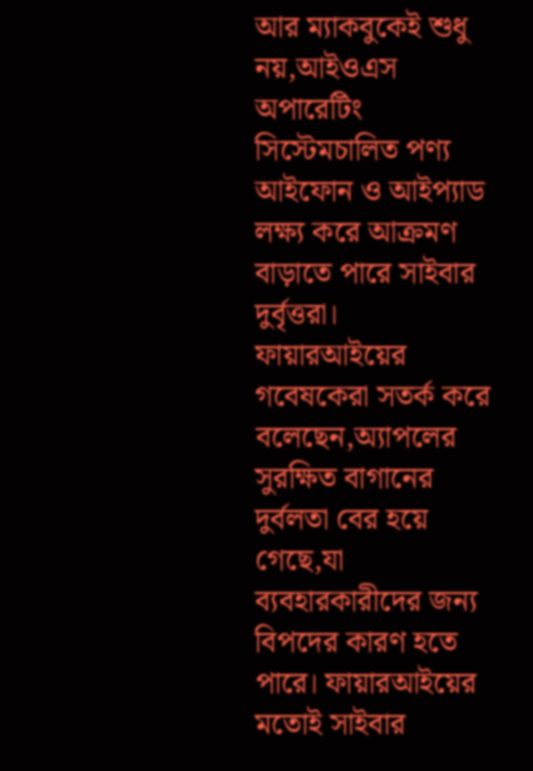আর ম্যাকবুকেই শুধু নয়,আইওএস অপারেটিং সিস্টেমচালিত পণ্য আইফোন ও আইপ্যাড লক্ষ্য করে আক্রমণ বাড়াতে পারে সাইবার দুর্বৃত্তরা।
ফায়ারআইয়ের গবেষকেরা সতর্ক করে বলেছেন,অ্যাপলের সুরক্ষিত বাগানের দুর্বলতা বের হয়ে গেছে,যা ব্যবহারকারীদের জন্য বিপদের কারণ হতে পারে। ফায়ারআইয়ের মতোই সাইবার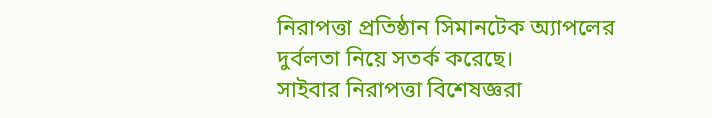নিরাপত্তা প্রতিষ্ঠান সিমানটেক অ্যাপলের দুর্বলতা নিয়ে সতর্ক করেছে।
সাইবার নিরাপত্তা বিশেষজ্ঞরা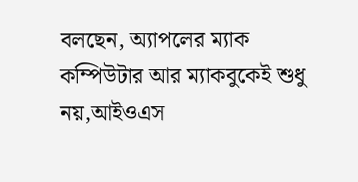বলছেন, অ্যাপলের ম্যাক কম্পিউটার আর ম্যাকবুকেই শুধু নয়,আইওএস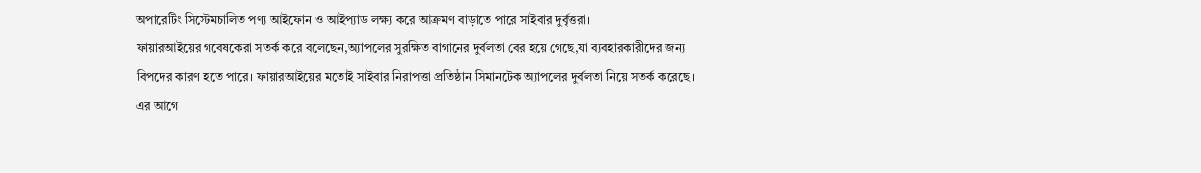অপারেটিং সিস্টেমচালিত পণ্য আইফোন ও আইপ্যাড লক্ষ্য করে আক্রমণ বাড়াতে পারে সাইবার দুর্বৃত্তরা।
ফায়ারআইয়ের গবেষকেরা সতর্ক করে বলেছেন,অ্যাপলের সুরক্ষিত বাগানের দুর্বলতা বের হয়ে গেছে,যা ব্যবহারকারীদের জন্য বিপদের কারণ হতে পারে। ফায়ারআইয়ের মতোই সাইবার নিরাপত্তা প্রতিষ্ঠান সিমানটেক অ্যাপলের দুর্বলতা নিয়ে সতর্ক করেছে।
এর আগে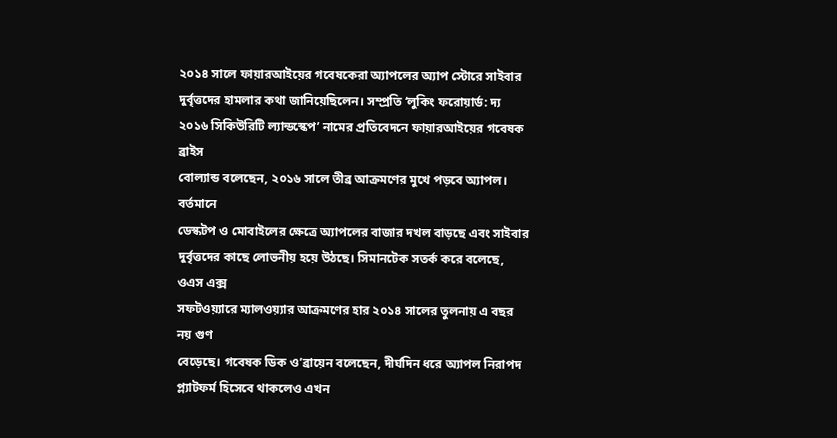২০১৪ সালে ফায়ারআইয়ের গবেষকেরা অ্যাপলের অ্যাপ স্টোরে সাইবার
দুর্বৃত্তদের হামলার কথা জানিয়েছিলেন। সম্প্রতি ‘লুকিং ফরোয়ার্ড: দ্য
২০১৬ সিকিউরিটি ল্যান্ডস্কেপ’ নামের প্রতিবেদনে ফায়ারআইয়ের গবেষক ব্রাইস
বোল্যান্ড বলেছেন, ২০১৬ সালে তীব্র আক্রমণের মুখে পড়বে অ্যাপল। বর্তমানে
ডেস্কটপ ও মোবাইলের ক্ষেত্রে অ্যাপলের বাজার দখল বাড়ছে এবং সাইবার
দুর্বৃত্তদের কাছে লোভনীয় হয়ে উঠছে। সিমানটেক সতর্ক করে বলেছে, ওএস এক্স
সফটওয়্যারে ম্যালওয়্যার আক্রমণের হার ২০১৪ সালের তুলনায় এ বছর নয় গুণ
বেড়েছে। গবেষক ডিক ও’ব্রায়েন বলেছেন, দীর্ঘদিন ধরে অ্যাপল নিরাপদ
প্ল্যাটফর্ম হিসেবে থাকলেও এখন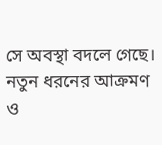সে অবস্থা বদলে গেছে। নতুন ধরনের আক্রমণ ও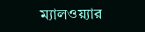ম্যালওয়্যার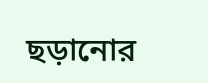ছড়ানোর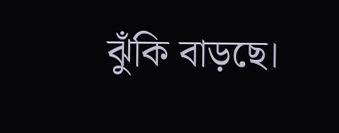ঝুঁকি বাড়ছে।